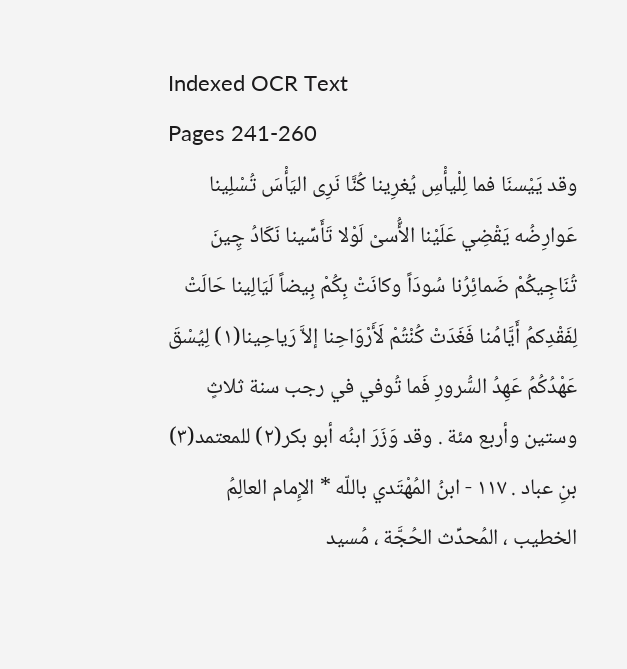Indexed OCR Text
Pages 241-260
وقد يَيْسنَا فما لِلْيأْسِ يُغرِينا كُنَّا نَرِی الیَأْسَ تُسْلِینا عَوارِضُه يَقْضِي عَلَيْنا الأُّسىْ لَوْلا تَأَسِّينا نَكَادُ چِینَ تُنَاجِيكُمْ ضَمائِرُنا سُودَاً وكانَتْ بِكُمْ بِيضاً لَيَالِينا حَالَتْ لِفَقْدِكمُ أَيَّامُنا فَغَدَتْ كُنْتُمْ لَأَرْوَاحِنا إلاَّ رَیاحِينا(١) لِيُسْقَ عَهْدُكُمُ عَهِدُ السُّرورِ فَما تُوفي في رجب سنة ثلاثٍ وستين وأربع مئة . وقد وَزَرَ ابنُه أبو بكر(٢) للمعتمد(٣) بنِ عباد . ١١٧ - ابنُ المُهْتَدي باللّه * الإِمام العالِمُ الخطيب ، المُحدِّث الحُجَّة ، مُسيد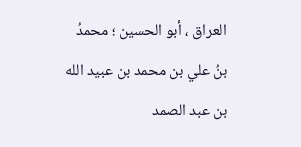العراق ، أبو الحسين ؛ محمدُ بنُ علي بن محمد بن عبيد الله بن عبد الصمد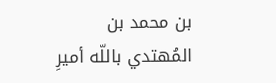بن محمد بن المُهتدي باللّه أميرِ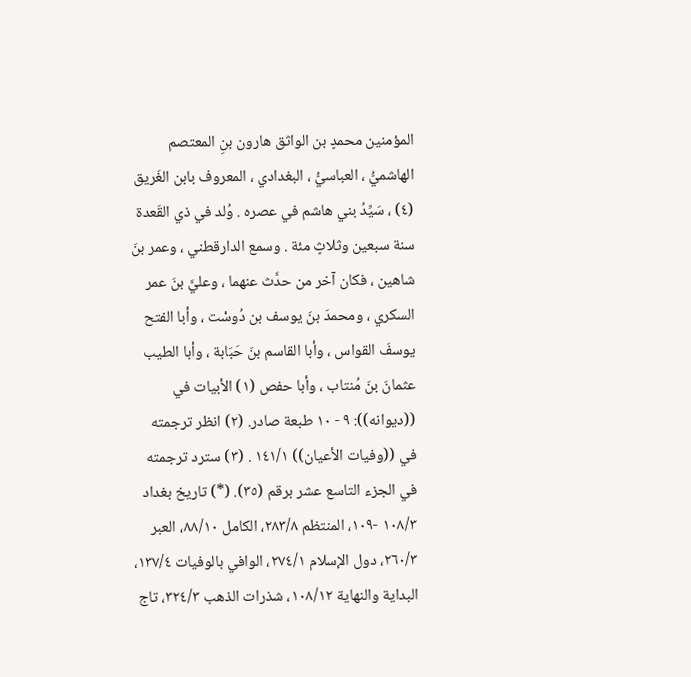المؤمنين محمدٍ بن الواثق هارون بنِ المعتصم الهاشميُّ ، العباسيُّ ، البغدادي ، المعروف بابن الغَريق (٤) ، سَيِّدُ بني هاشم في عصره . وُلد في ذي القَعدة سنة سبعين وثلاثٍ مئة . وسمع الدارقطني ، وعمر بنَ شاهين ، فكان آخر من حدَّث عنهما ، وعليَّ بنَ عمر السكري ، ومحمدَ بنَ يوسف بن دُوسْت ، وأبا الفتح يوسفَ القواس ، وأبا القاسم بنَ حَبَابة ، وأبا الطيب عثمانَ بنَ مُنتاب ، وأبا حفص (١) الأبيات في ((ديوانه)): ٩ - ١٠ طبعة صادر. (٢) انظر ترجمته في ((وفيات الأعيان)) ١٤١/١ . (٣) سترد ترجمته في الجزء التاسع عشر برقم (٣٥). (*) تاريخ بغداد ١٠٨/٣ -١٠٩، المنتظم ٢٨٣/٨، الكامل ٨٨/١٠، العبر ٢٦٠/٣، دول الإسلام ٢٧٤/١، الوافي بالوفيات ١٣٧/٤، البداية والنهاية ١٠٨/١٢، شذرات الذهب ٣٢٤/٣، تاج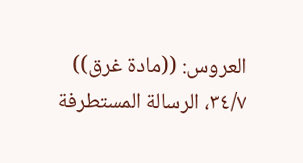العروس: ((مادة غرق)) ٣٤/٧، الرسالة المستطرفة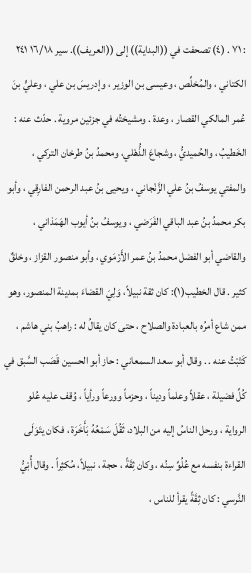: ٧١ . (٤) تصحفت في ((البداية)) إلى ((العريف)). سير ١٦/١٨ ٢٤١ الكتاني ، والمُخلِّص ، وعيسى بن الوزير ، وإدريسَ بن علي ، وعليٍّ بنَ عُمر المالكي القصار ، وعدة . ومشيختُه في جزئين مروية . حدّث عنه : الخَطيبُ ، والحُميديُّ ، وشجاعَ الذُّهْلي، ومحمدُ بنُ طرخان التركي ، والمفتي يوسفُ بنُ علي الزَّنْجاني ، ويحيى بنُ عبد الرحمن الفارِقي ، وأبو بكر محمدُ بنُ عبد الباقي الفَرَضي ، ويوسفُ بنُ أيوب الهَمَذاني ، والقاضي أبو الفضل محمدُ بنُ عمر الأَرْمَوي ، وأبو منصور القزاز ، وخلقٌ کثیر . قال الخطيب(١): كان ثقة نبيلاً، وَلِيَ القضاءَ بمدينة المنصور، وهو ممن شاع أمرُه بالعبادة والصلاح ، حتى كان يقالُ له : راهبُ بني هاشم ، كَتْبْتُ عنه . . وقال أبو سعد السمعاني : حاز أبو الحسين قَصَب السَّبق في كُلِّ فضيلة ، عقلاً وعلماً وديناً ، وحزماً وورعاً ورأياً ، وُقف عليه عُلو الرواية ، ورحل الناسُ إليه من البلاد، ثَقُلَ سَمْعُهُ بَأَخَرَة ، فكان يتَوَلَى القراءة بنفسه مع عُلُوِّ سِنُه ، وكان ثِقَةً ، حجة ، نبيلاً، مُكثِراً . وقال أُبْيُّ النَّرسي : كان ثِقَةً يقرأ للناس ،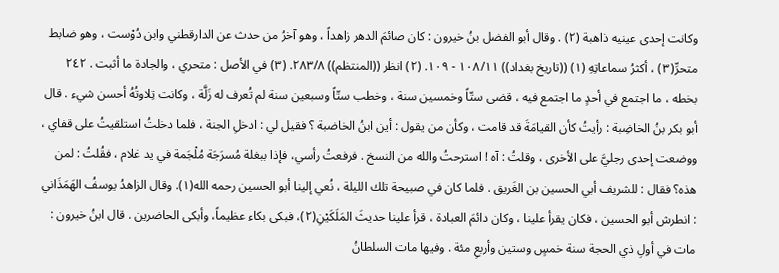وكانت إحدى عينيه ذاهبة (٢) . وقال أبو الفضل بنُ خيرون : كان صائمَ الدهر زاهداً ، وهو آخرُ من حدث عن الدارقطني وابن دُوْست ، وهو ضابط متحرِّ(٣) ، أكثرُ سماعاتِهِ (١) ((تاريخ بغداد)) ١٠٨/١١ - ١٠٩. (٢) انظر ((المنتظم)) ٢٨٣/٨. (٣) في الأصل : متحري ، والجادة ما أثبت . ٢٤٢ بخطه ، ما اجتمع في أحدٍ ما اجتمع فيه ، قضى ستّاً وخمسين سنة ، وخطب ستّاً وسبعين سنة لم تُعرف له زَلَّة ، وكانت تِلاوتُهُ أحسن شيء . قال أبو بكر بنُ الخاضِبة : رأيتُ كأن القيامَةَ قد قامت ، وكأن من يقول : أين ابنُ الخاضبة ؟ فقيل لي : ادخلِ الجنة ، فلما دخلتُ استلقيتُ على قفاي ، ووضعت إحدى رجليَّ على الأخرى ، وقلتُ : آه ! استرحتُ والله من النسخ . فرفعتُ رأسي، فإذا ببغلة مُسرَجَة مُلْجَمة في يد غلام ، فقُلتُ : لمن هذه؟ فقال : للشريف أبي الحسين بن الغَريق . فلما كان في صبيحة تلك الليلة ، نُعي إلينا أبو الحسين رحمه الله(١). وقال الزاهدُ يوسفُ الهَمَذَاني : انطرش أبو الحسين ، فكان يقرأ علينا ، وكان دائمَ العبادة ، قرأ علينا حديثَ المَلَكَيْنِ(٢)، فبكى بكاء عظيماً، وأبكى الحاضرين . قال ابنُ خيرون : مات في أولِ ذي الحجة سنة خمسٍ وستين وأربعِ مئة . وفيها مات السلطانُ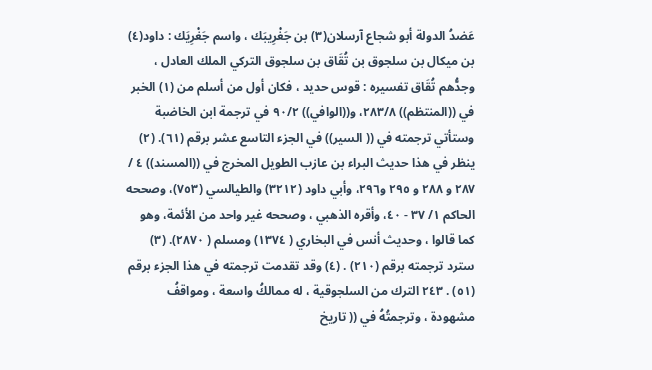عَضدُ الدولة أبو شجاع آرسلان(٣) بن جَغْرِيبَك ، واسم جَغْرِيَك : داود(٤) بن ميكال بن سلجوق بن تُقَاق بن سلجوق التركي الملك العادل ، وجدُّهم تُقَاق تفسيره : قوس حديد ، فكان أول من أسلم من (١) الخبر في ((المنتظم)) ٢٨٣/٨، و((الوافي)) ٩٠/٢ في ترجمة ابن الخاضبة وستأتي ترجمته في (( السير)) في الجزء التاسع عشر برقم (٦١). (٢) ينظر في هذا حديث البراء بن عازب الطويل المخرج في ((المسند)) ٤ / ٢٨٧ و ٢٨٨ و ٢٩٥ و٢٩٦، وأبي داود (٣٢١٢) والطيالسي (٧٥٣)، وصححه الحاكم ١/ ٣٧ - ٤٠، وأقره الذهبي ، وصححه غير واحد من الأئمة، وهو كما قالوا ، وحديث أنس في البخاري ( ١٣٧٤) ومسلم ( ٢٨٧٠). (٣) سترد ترجمته برقم (٢١٠) . (٤) وقد تقدمت ترجمته في هذا الجزء برقم (٥١) . ٢٤٣ الترك من السلجوقية ، له ممالكُ واسعة ، ومواقفُ مشهودة ، وترجمتُهُ في (( تاريخ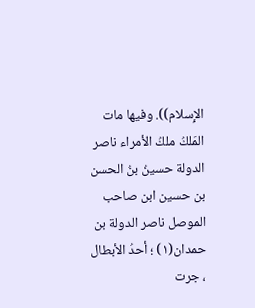الإِسلام)). وفيها مات المَلكُ ملكُ الأمراء ناصر الدولة حسينُ بنُ الحسن بن حسين ابن صاحب الموصل ناصر الدولة بن حمدان(١) ؛ أحدُ الأبطال ، جرت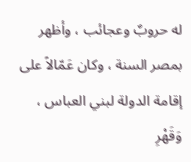له حروبٌ وعجائب ، وأظهر بمصر السنة ، وكان عَمّالاً على إقامة الدولة لبني العباس ، وَقَهْرِ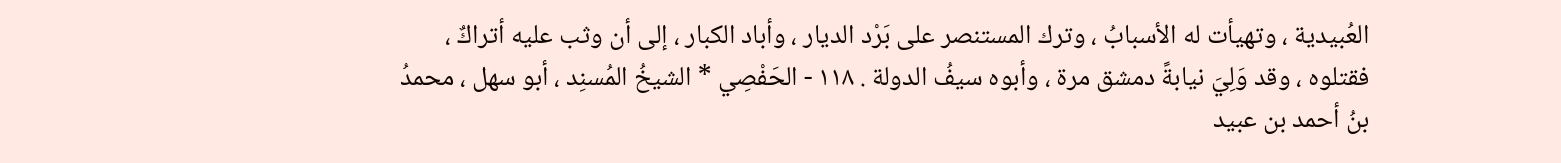العُبيدية ، وتهيأت له الأسبابُ ، وترك المستنصر على بَرْد الديار ، وأباد الكبار ، إلى أن وثب عليه أتراكٌ ، فقتلوه ، وقد وَلِيَ نيابةً دمشق مرة ، وأبوه سيفُ الدولة . ١١٨ - الحَفْصِي * الشيخُ المُسنِد ، أبو سهل ، محمدُ بنُ أحمد بن عبيد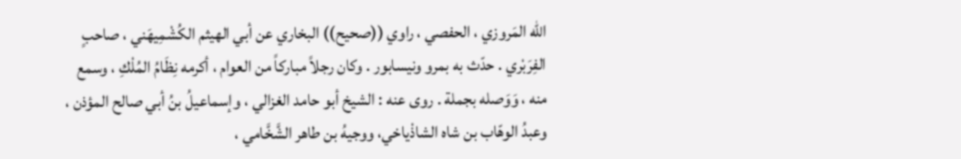الله المَروزي ، الحفصي ، راوي ((صحيح)) البخاري عن أبي الهيثم الكُشْمِیھَني ، صاحبٍ الفِرَبْري . حدّث به بمرو ونيسابور . وكان رجلاً مباركاً من العوام ، أكرمه نِظَامُ المُلْكِ ، وسمع منه ، وَوَصله بجملة . روى عنه : الشيخ أبو حامد الغزالي ، وإسماعيلُ بنُ أبي صالح المؤذن ، وعبدُ الوهّاب بن شاه الشاذْياخي، ووجيهُ بن طاهر الشَّخَّامي ،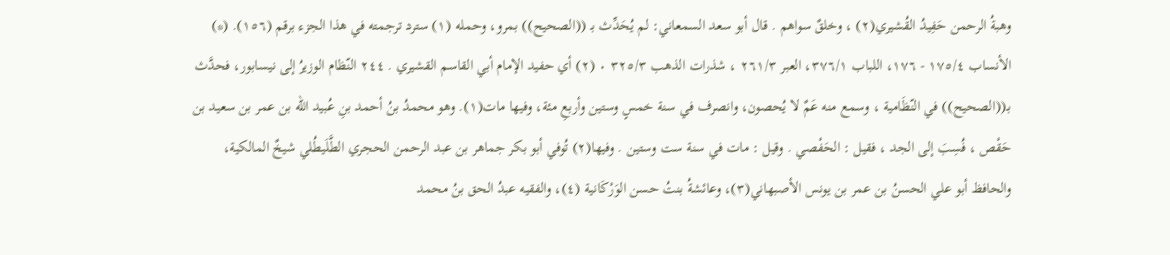وهبةُ الرحمن حَفِيدُ القُشيري(٢) ، وخلقٌ سواهم . قال أبو سعد السمعاني: لم يُحَدِّث بـ ((الصحيح)) بمرو، وحمله (١) سترد ترجمته في هذا الجزء برقم (١٥٦). (*) الأنساب ١٧٥/٤ - ١٧٦، اللباب ٣٧٦/١، العبر ٢٦١/٣ ، شذرات الذهب ٣٢٥/٣ ٠ (٢) أي حفيد الإمام أبي القاسم القشيري . ٢٤٤ النّظام الوزيرُ إلى نيسابور، فحدَّث بـ((الصحيح)) في النّظَامية ، وسمع منه عَمٌ لا يُحصون، وانصرف في سنة خمسٍ وستين وأربعِ مئة، وفيها مات(١). وهو محمدُ بنُ أحمد بنِ عُبيد الله بن عمر بن سعيد بن حَقْص ، فُسِبَ إلى الجد ، فقيل : الحَفْصي . وقيل : مات في سنة ست وستين . وفيها(٢) تُوفي أبو بكر جماهر بن عبد الرحمن الحجري الطَّلَيطُلي شيخٌ المالكية، والحافظ أبو علي الحسنُ بن عمر بن يونس الأصبهاني(٣)، وعائشةُ بنتُ حسن الوَرْكَانية (٤)، والفقيه عبدُ الحق بنُ محمد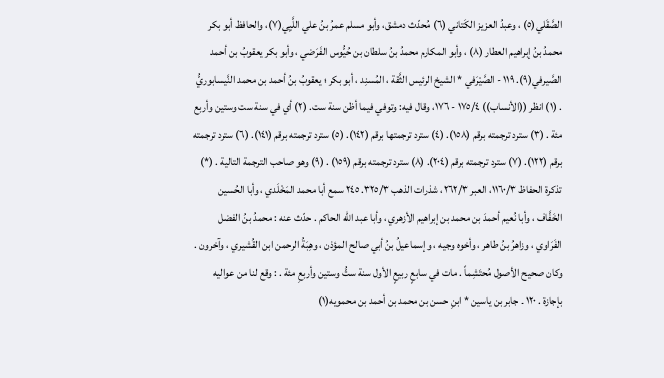الصَّقَلي(٥) ، وعبدُ العزيز الكَتاني (٦) مُحدّث دمشق، وأبو مسلم عمرُ بنُ علي اللَّيِي(٧)، والحافظ أبو بكر محمدُ بنُ إبراهيم العطار (٨) ، وأبو المکارم محمدُ بنُ سلطان بن حُيُّوس الفَرَضي ، وأبو بكر يعقوبُ بن أحمد الصَّيرفي(٩). ١١٩ - الصَّيْرَفي * الشيخ الرئيس الثَّقة ، المُسنِد ، أبو بكر ؛ يعقوبُ بنُ أحمد بن محمد النَّيسابوريُّ . (١) انظر ((الأنساب)) ١٧٥/٤ - ١٧٦، وقال فيه: وتوفي فيما أظن سنة ست. (٢) أي في سنة ست وستين وأربع مئة . (٣) سترد ترجمته برقم (١٥٨). (٤) سترد ترجمتها برقم (١٤٢). (٥) سترد ترجمته برقم (١٤١). (٦) سترد ترجمته برقم (١٢٢). (٧) سترد ترجمته برقم (٢٠٤). (٨) سترد ترجمته برقم (١٥٩) . (٩) وهو صاحب الترجمة التالية . (*) تذكرة الحفاظ ١١٦٠/٣، العبر ٢٦٢/٣، شذرات الذهب ٣٢٥/٣. ٢٤٥ سمع أبا محمد المَخْلَدي ، وأبا الحُسين الخَفَّاف ، وأبا نُعيم أحمدَ بن محمد بن إبراهيم الأزهري ، وأبا عبد الله الحاكم . حدّث عنه : محمدُ بنُ الفضل الفَرَاوي ، وزاهرُ بنُ طاهر ، وأخوه وجيه ، وإسماعيلُ بنُ أبي صالح المؤذن ، وهِبَةُ الرحمن ابن القُشيري ، وآخرون . وكان صحيح الأصول مُحتَشِماً . مات في سابعٍ ربيعٍ الأول سنة ستُّ وستين وأربعِ مئة . : وقع لنا من عواليه بإجازة . ١٢٠ ۔ جابر بن یاسین * ابنِ حسن بن محمد بن أحمد بن محمويه(١)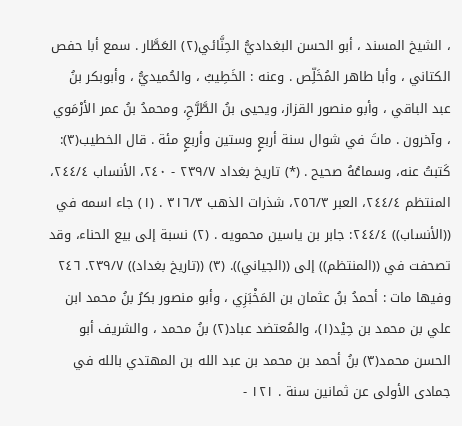، الشيخ المسند ، أبو الحسن البغداديُّ الحِنَّائي(٢) العَطَّار . سمع أبا حفص الكتاني ، وأبا طاهر المُخَلِّص . وعنه : الخَطِيبُ ، والحُميديُّ ، وأبوبكر بنُ عبد الباقي ، وأبو منصور القزاز، ويحيى بنُ الطَّرَّحِ، ومحمدُ بنُ عمر الأرْمَوي ، وآخرون . ماتَ في شوال سنة أربعٍ وستين وأربعٍ مئة . قال الخطيب(٣): كَتبتُ عنه، وسماعُهُ صحيح . (*) تاريخ بغداد ٢٣٩/٧ - ٢٤٠، الأنساب ٢٤٤/٤، المنتظم ٢٤٤/٤، العبر ٢٥٦/٣، شذرات الذهب ٣١٦/٣ . (١) جاء اسمه في ((الأنساب)) ٢٤٤/٤: جابر بن ياسين محمويه . (٢) نسبة إلى بيع الحناء، وقد تصحفت في ((المنتظم)) إلى ((الجياني)). (٣) ((تاريخ بغداد)) ٢٣٩/٧. ٢٤٦ وفيها مات : أحمدُ بنُ عثمان بن المَخْبَزِي ، وأبو منصور بكرُ بنُ محمد ابن علي بن محمد بن حِيْد(١)، والمُعتضد عباد(٢) بنُ محمد ، والشريف أبو الحسن محمد(٣) بنُ أحمد بن محمد بن عبد الله بن المهتدي بالله في جمادی الأولى عن ثمانين سنة . ١٢١ -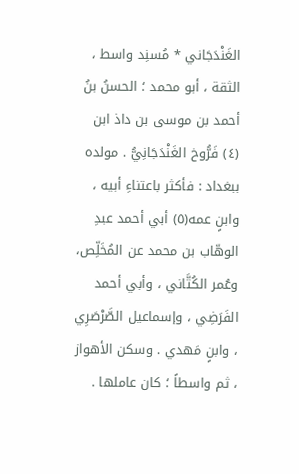الغَنْدَجَاني * مُسنِد واسط ، الثقة ، أبو محمد ؛ الحسنُ بنُ أحمد بن موسى بن داذ ابن (٤) فَرُّوخ الغَنْدَجَانِيُّ . مولده ببغداد : فأكثر باعتناءِ أبيه ، وابنٍ عمه(٥) أبي أحمد عبدِ الوهّاب بن محمد عن المُخَلِّص، وعُمر الكُتَّاني ، وأبي أحمد الفَرَضِي ، وإسماعيل الصَّرْصَرِي ، وابنٍ مَهدي . وسكن الأهواز ، ثم واسطاً ؛ كان عاملها .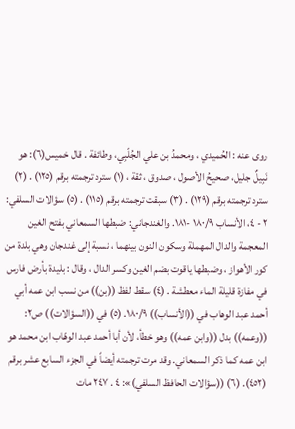روى عنه : الحُميدي ، ومحمدُ بن علي الجُلّبِي، وطائفة . قال خميس(٦): هو نَبِيلٌ جليل، صحيحُ الأصول ، صدوق ، ثقة ، (١) سترد ترجمته برقم (١٢٥) . (٢) سترد ترجمته برقم (١٢٩) . (٣) سبقت ترجمته برقم (١١٥) . (٥) سؤالات السلفي: ٢ - ٤، الأنساب ١٨٠/٩ -١٨١. والغندجاني: ضبطها السمعاني بفتح الغين المعجمة والدال المهملة وسكون النون بينهما ، نسبة إلى غندجان وهي بلدة من كور الأهواز ، وضبطها ياقوت بضم الغين وكسر الدال ، وقال : بليدة بأرض فارس في مفازة قليلة الماء معطشة . (٤) سقط لفظ ((بن)) من نسب ابن عمه أبي أحمد عبد الوهاب في ((الأنساب)) ١٨٠/٩. (٥) في ((السؤالات)) ص٢: ((وعمه)) بدل ((وابن عمه)) وهو خطأ، لأن أبا أحمد عبد الوهّاب ابن محمد هو ابن عمه كما ذكر السمعاني. وقد مرت ترجمته أيضاً في الجزء السابع عشر برقم (٤٥٢). (٦) ((سؤالات الحافظ السلفي)»: ٤ . ٢٤٧ مات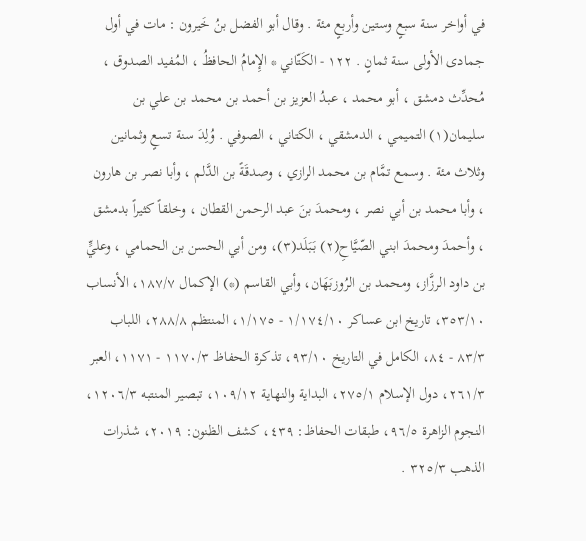في أواخر سنة سبعٍ وستين وأربعٍ مئة . وقال أبو الفضل بنُ خَيرون : مات في أول جمادى الأولى سنة ثمانٍ . ١٢٢ - الكَتّاني * الإِمامُ الحافظُ ، المُفيد الصدوق ، مُحدِّث دمشق ، أبو محمد ، عبدُ العزيز بن أحمد بن محمد بن علي بن سليمان(١) التميمي ، الدمشقي ، الكتاني ، الصوفي . وُلِدَ سنة تسعٍ وثمانين وثلاث مئة . وسمع تمَّام بن محمد الرازي ، وصدقَةً بن الدَّلم ، وأبا نصر بن هارون ، وأبا محمد بن أبي نصر ، ومحمدَ بنَ عبد الرحمن القطان ، وخلقاً كثيراً بدمشق ، وأحمدَ ومحمدَ ابني الصّيَّاحِ(٢) بَبَلَد(٣)، ومن أبي الحسن بن الحمامي ، وعليٍّ بن داود الرزَّاز، ومحمد بن الرُوزبَهَان، وأبي القاسم (*) الإكمال ١٨٧/٧، الأنساب ٣٥٣/١٠، تاريخ ابن عساكر ١/١٧٤/١٠ - ١/١٧٥، المنتظم ٢٨٨/٨، اللباب ٨٣/٣ - ٨٤، الكامل في التاريخ ٩٣/١٠، تذكرة الحفاظ ١١٧٠/٣ - ١١٧١، العبر ٢٦١/٣، دول الإسلام ٢٧٥/١، البداية والنهاية ١٠٩/١٢، تبصير المنتبه ١٢٠٦/٣، النجوم الزاهرة ٩٦/٥، طبقات الحفاظ: ٤٣٩، كشف الظنون: ٢٠١٩، شذرات الذهب ٣٢٥/٣ .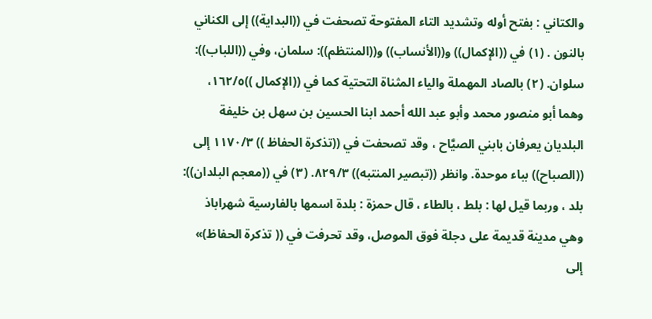والكتاني : بفتح أوله وتشديد التاء المفتوحة تصحفت في ((البداية)) إلى الكناني بالنون . (١) في ((الإكمال)) و((الأنساب)) و((المنتظم)): سلمان، وفي ((اللباب)): سلوان. (٢) بالصاد المهملة والياء المثناة التحتية كما في ((الإكمال ))١٦٢/٥، وهما أبو منصور محمد وأبو عبد الله أحمد ابنا الحسين بن سهل بن خليفة البلديان يعرفان بابني الصيَّاح ، وقد تصحفت في ((تذكرة الحفاظ )) ١١٧٠/٣ إلى ((الصباح)) بباء موحدة. وانظر ((تبصير المنتبه)) ٨٢٩/٣. (٣) في ((معجم البلدان)): بلد ، وربما قيل لها : بلط ، بالطاء ، قال حمزة : بلدة اسمها بالفارسية شهراباذ وهي مدينة قديمة على دجلة فوق الموصل، وقد تحرفت في (( تذكرة الحفاظ)» إلى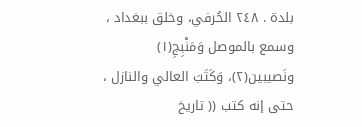بلدة . ٢٤٨ الحُرفي، وخلق ببغداد ، وسمع بالموصل وَمَنْبِجِ(١) ونَصيبين(٢)، وَكَتَبَ العالي والنازل ، حتى إنه كتب (( تاريخ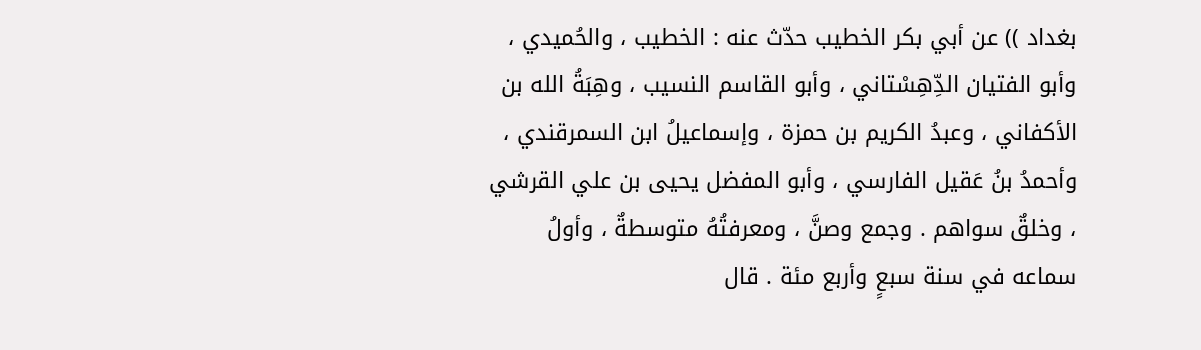بغداد )) عن أبي بكر الخطيب حدّث عنه : الخطيب ، والحُميدي ، وأبو الفتيان الدِّهِسْتاني ، وأبو القاسم النسيب ، وهِبَةُ الله بن الأكفاني ، وعبدُ الكريم بن حمزة ، وإسماعيلُ ابن السمرقندي ، وأحمدُ بنُ عَقيل الفارسي ، وأبو المفضل يحيى بن علي القرشي ، وخلقٌ سواهم . وجمع وصنَّ ، ومعرفتُهُ متوسطةٌ ، وأولُ سماعه في سنة سبعٍ وأربع مئة . قال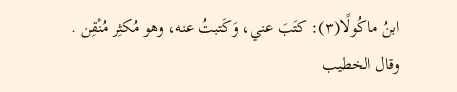ابنُ ماكُولًا(٣): كتَبَ عني، وَكَتبتُ عنه، وهو مُكثِر مُنْقِن . وقال الخطيب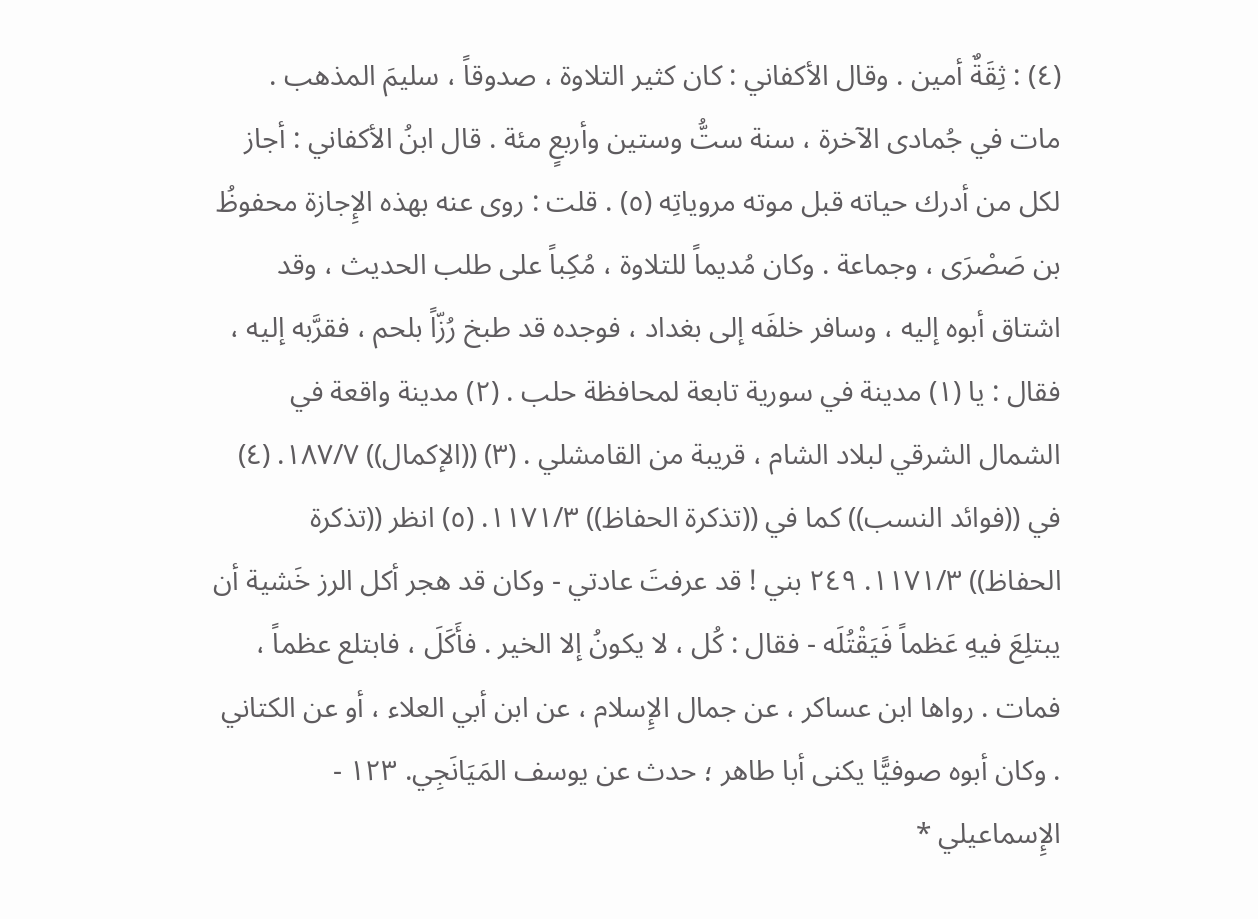(٤) : ثِقَةٌ أمين . وقال الأكفاني : كان كثير التلاوة ، صدوقاً ، سليمَ المذهب . مات في جُمادى الآخرة ، سنة ستُّ وستين وأربعٍ مئة . قال ابنُ الأكفاني : أجاز لكل من أدرك حياته قبل موته مروياتِه (٥) . قلت : روى عنه بهذه الإِجازة محفوظُ بن صَصْرَى ، وجماعة . وكان مُديماً للتلاوة ، مُكِباً على طلب الحديث ، وقد اشتاق أبوه إليه ، وسافر خلفَه إلى بغداد ، فوجده قد طبخ رُزّاً بلحم ، فقرَّبه إليه ، فقال : يا (١) مدينة في سورية تابعة لمحافظة حلب . (٢) مدينة واقعة في الشمال الشرقي لبلاد الشام ، قريبة من القامشلي . (٣) ((الإكمال)) ١٨٧/٧. (٤) في ((فوائد النسب)) كما في ((تذكرة الحفاظ)) ١١٧١/٣. (٥) انظر ((تذكرة الحفاظ)) ١١٧١/٣. ٢٤٩ بني ! قد عرفتَ عادتي - وكان قد هجر أكل الرز خَشية أن يبتلِعَ فيهِ عَظماً فَيَقْتُلَه - فقال : كُل ، لا يكونُ إلا الخير . فأَكَلَ ، فابتلع عظماً ، فمات . رواها ابن عساكر ، عن جمال الإِسلام ، عن ابن أبي العلاء ، أو عن الكتاني . وكان أبوه صوفيًّا يكنى أبا طاهر ؛ حدث عن يوسف المَيَانَجِي. ١٢٣ - الإِسماعيلي *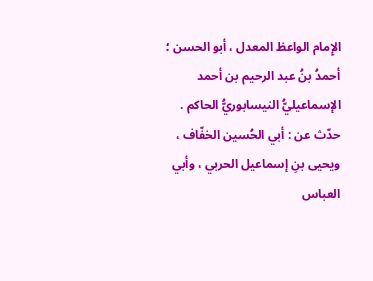الإِمام الواعظ المعدل ، أبو الحسن ؛ أحمدُ بنُ عبد الرحيم بن أحمد الإسماعيليُّ النيسابوريُّ الحاكم . حدّث عن : أبي الحُسين الخفّاف ، ويحيى بنِ إسماعيل الحربي ، وأبي العباس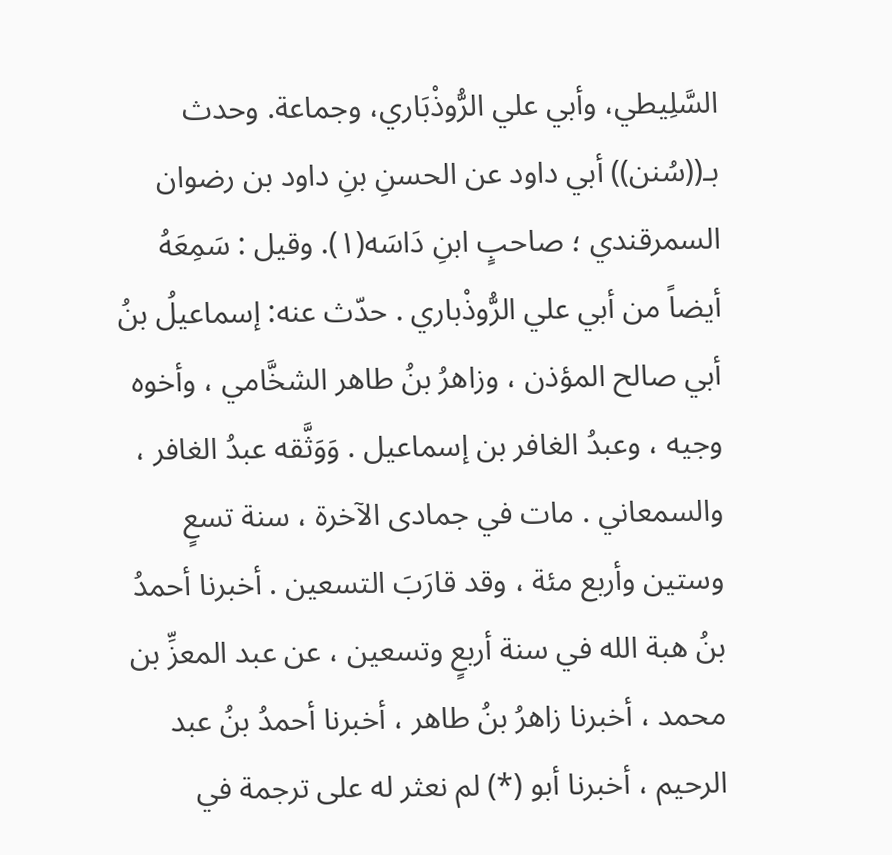السَّلِيطي، وأبي علي الرُّوذْبَاري، وجماعة. وحدث بـ((سُنن)) أبي داود عن الحسنِ بنِ داود بن رضوان السمرقندي ؛ صاحبٍ ابنِ دَاسَه(١). وقيل : سَمِعَهُ أيضاً من أبي علي الرُّوذْباري . حدّث عنه: إسماعيلُ بنُ أبي صالح المؤذن ، وزاهرُ بنُ طاهر الشخَّامي ، وأخوه وجيه ، وعبدُ الغافر بن إسماعيل . وَوَثَّقه عبدُ الغافر ، والسمعاني . مات في جمادى الآخرة ، سنة تسعٍ وستين وأربع مئة ، وقد قارَبَ التسعين . أخبرنا أحمدُ بنُ هبة الله في سنة أربعٍ وتسعين ، عن عبد المعزِّ بن محمد ، أخبرنا زاهرُ بنُ طاهر ، أخبرنا أحمدُ بنُ عبد الرحيم ، أخبرنا أبو (*) لم نعثر له على ترجمة في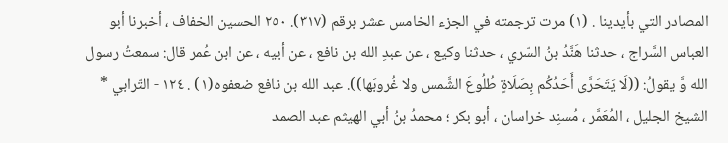المصادر التي بأيدينا . (١) مرت ترجمته في الجزء الخامس عشر برقم (٣١٧). ٢٥٠ الحسين الخفاف ، أخبرنا أبو العباس السَّراج ، حدثنا هَنَّدُ بنُ السّري ، حدثنا وكيع ، عن عبدِ الله بن نافع ، عن أبيه ، عن ابن عُمر قال: سمعتُ رسول الله وَّ يقولُ: ((لَا يَتَحَرَّى أَحَدُكُم بِصَلَاةٍ طُلُوعَ الشَّمس ولا غُروبَها)). عبد الله بن نافع ضعفوه(١) . ١٢٤ - التّرابي * الشيخ الجليل ، المُعَمَّر ، مُسنِد خراسان ، أبو بكر ؛ محمدُ بنُ أبي الهيثم عبد الصمد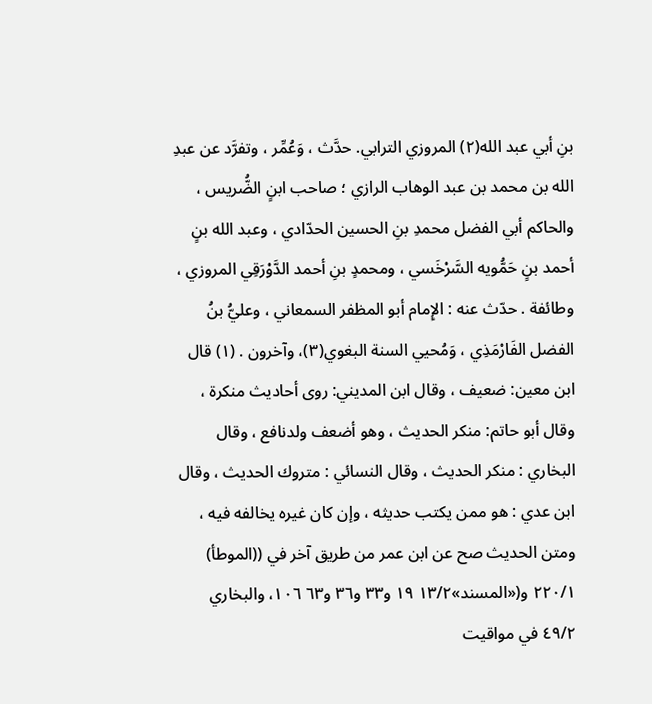بنِ أبي عبد الله(٢) المروزي الترابي. حدَّث ، وَعُمِّر ، وتفرَّد عن عبدِ الله بن محمد بن عبد الوهاب الرازي ؛ صاحب ابنٍ الضُّريس ، والحاكم أبي الفضل محمدِ بنِ الحسين الحدّادي ، وعبد الله بنٍ أحمد بنٍ حَمُّويه السَّرْخَسي ، ومحمدٍ بنِ أحمد الدَّوْرَقِي المروزي ، وطائفة . حدّث عنه : الإِمام أبو المظفر السمعاني ، وعليُّ بنُ الفضل الفَارْمَذِي ، وَمُحيي السنة البغوي(٣)، وآخرون . (١) قال ابن معين: ضعيف ، وقال ابن المديني: روى أحاديث منكرة ، وقال أبو حاتم: منكر الحديث ، وهو أضعف ولدنافع ، وقال البخاري : منكر الحديث ، وقال النسائي : متروك الحديث ، وقال ابن عدي : هو ممن يكتب حديثه ، وإن كان غيره يخالفه فيه ، ومتن الحديث صح عن ابن عمر من طريق آخر في ((الموطأ) ٢٢٠/١ و(«المسند»١٣/٢ ١٩ و٣٣ و٣٦ و٦٣ ١٠٦، والبخاري ٤٩/٢ في مواقيت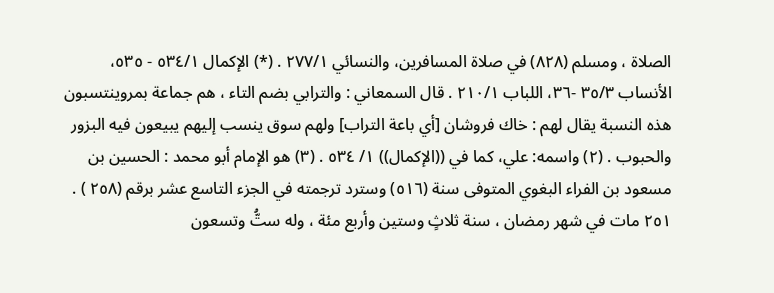الصلاة ، ومسلم (٨٢٨) في صلاة المسافرين، والنسائي ٢٧٧/١ . (*) الإكمال ٥٣٤/١ - ٥٣٥، الأنساب ٣٥/٣ -٣٦، اللباب ٢١٠/١ . قال السمعاني : والترابي بضم التاء ، هم جماعة بمروينتسبون هذه النسبة يقال لهم : خاك فروشان [أي باعة التراب] ولهم سوق ينسب إليهم يبيعون فيه البزور والحبوب . (٢) واسمه: علي، كما في ((الإكمال)) ١/ ٥٣٤ . (٣) هو الإمام أبو محمد : الحسين بن مسعود بن الفراء البغوي المتوفى سنة (٥١٦) وسترد ترجمته في الجزء التاسع عشر برقم (٢٥٨ ) . ٢٥١ مات في شهر رمضان ، سنة ثلاثٍ وستين وأربع مئة ، وله ستُّ وتسعون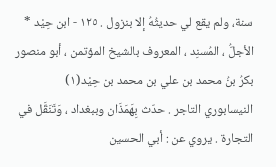سنة، ولم يقع لي حديثُهُ إلا بنزول . ١٢٥ - ابن حِيْد * الأجلُّ ، المُسنِد ، المعروف بالشيخ المؤتمن ، أبو منصور بكرُ بنُ محمد بن علي بن محمد بن حِيْد(١) النيسابوري التاجر . حدّث بِهَمَذَان وببغداد ، وَتَنَقَّل في التجارة . يروي عن : أبي الحسين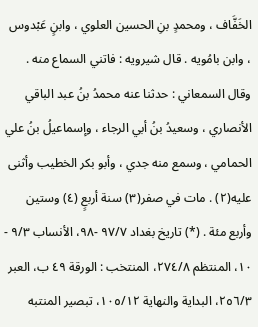الخَفَّاف ، ومحمدٍ بنِ الحسين العلوي ، وابنٍ عَبْدوس ، وابن بامُويه . قال شيرويه : فاتني السماع منه . وقال السمعاني : حدثنا عنه محمدُ بنُ عبد الباقي الأنصاري ، وسعيدُ بنُ أبي الرجاء ، وإسماعيلُ بنُ علي الحمامي ، وسمع منه جدي ، وأبو بكر الخطيب وأثنى عليه(٢) . مات في صفر(٣) سنة أربعٍ (٤) وستين وأربع مئة . (*) تاريخ بغداد ٩٧/٧ -٩٨، الأنساب ٩/٣ - ١٠، المنتظم ٢٧٤/٨، المنتخب : الورقة ٤٩ ب، العبر ٢٥٦/٣، البداية والنهاية ١٠٥/١٢، تبصير المنتبه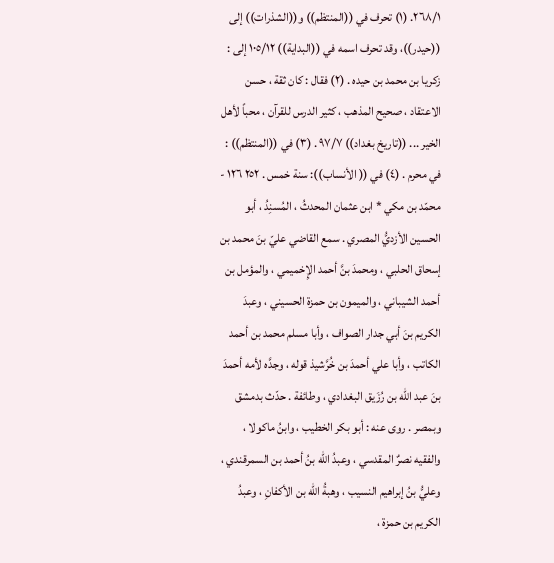٢٦٨/١. (١) تحرف في ((المنتظم)) و((الشذرات)) إلى ((حيدر))، وقد تحرف اسمه في ((البداية)) ١٠٥/١٢ إلى : زكريا بن محمد بن حيده . (٢) فقال : كان ثقة ، حسن الاعتقاد ، صحيح المذهب ، كثير الدرس للقرآن ، محباً لأهل الخير ... ((تاريخ بغداد)) ٩٧/٧ . (٣) في ((المنتظم)) : في محرم . (٤) في (( الأنساب)): سنة خمس . ٢٥٢ ١٢٦ - محمّد بن مكي * ابن عثمان المحدثُ ، المُسنِدُ ، أبو الحسين الأزديُّ المصري . سمع القاضي عليّ بنَ محمد بن إسحاق الحلبي ، ومحمدَ بنَّ أحمد الإِخميمي ، والمؤمل بن أحمد الشيباني ، والميمون بن حمزة الحسيني ، وعبدَ الكريم بنَ أبي جدار الصواف ، وأبا مسلم محمد بن أحمد الكاتب ، وأبا علي أحمدَ بن خُرَّشيذ قوله ، وجدَّه لأمه أحمدَ بنَ عبد الله بن رُزَيق البغدادي ، وطائفة . حدّث بدمشق وبمصر . روى عنه : أبو بكر الخطيب ، وابنُ ماكولا ، والفقيه نصرٌ المقدسي ، وعبدُ الله بنُ أحمد بن السمرقندي ، وعليُّ بنُ إبراهيم النسيب ، وهبةُ الله بن الأكفانِ ، وعبدُ الكريم بن حمزة ،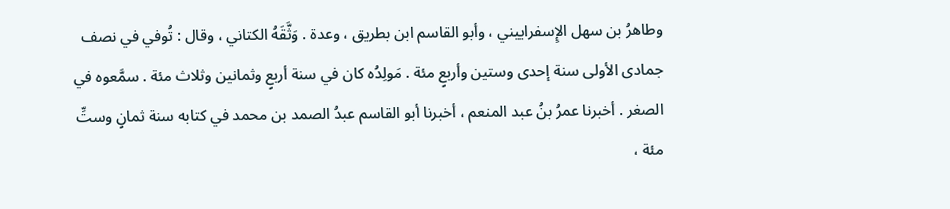وطاهرُ بن سهل الإِسفراييني ، وأبو القاسم ابن بطريق ، وعدة . وَثَّقَهُ الكتاني ، وقال : تُوفي في نصف جمادى الأولى سنة إحدى وستين وأربعٍ مئة . مَولِدُه كان في سنة أربعٍ وثمانين وثلاث مئة . سمَّعوه في الصغر . أخبرنا عمرُ بنُ عبد المنعم ، أخبرنا أبو القاسم عبدُ الصمد بن محمد في كتابه سنة ثمانٍ وستِّ مئة ،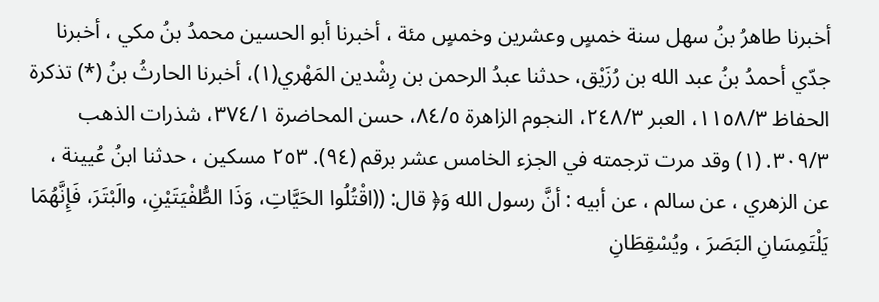أخبرنا طاهرُ بنُ سهل سنة خمسٍ وعشرين وخمسٍ مئة ، أخبرنا أبو الحسين محمدُ بنُ مکي ، أخبرنا جدّي أحمدُ بنُ عبد الله بن رُزَيْق، حدثنا عبدُ الرحمن بن رِشْدين المَهْري(١)، أخبرنا الحارثُ بنُ (*) تذكرة الحفاظ ١١٥٨/٣، العبر ٢٤٨/٣، النجوم الزاهرة ٨٤/٥، حسن المحاضرة ٣٧٤/١، شذرات الذهب ٣٠٩/٣. (١) وقد مرت ترجمته في الجزء الخامس عشر برقم (٩٤). ٢٥٣ مسكين ، حدثنا ابنُ عُيينة ، عن الزهري ، عن سالم ، عن أبيه : أنَّ رسول الله وَ﴿ قال: ((اقْتُلُوا الحَيَّاتِ، وَذَا الطُّفْيَتَيْنِ، والَبْتَرَ، فَإِنَّهُمَا يَلْتَمِسَانِ البَصَرَ ، ويُسْقِطَانِ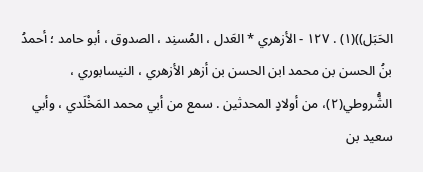الحَبَل))(١) . ١٢٧ - الأزهري * العَدل ، المُسنِد ، الصدوق ، أبو حامد ؛ أحمدُ بنُ الحسن بن محمد ابن الحسن بن أزهر الأزهري ، النيسابوري ، الشُّروطي(٢)، من أولادٍ المحدثين . سمع من أبي محمد المَخْلَدي ، وأبي سعيد بن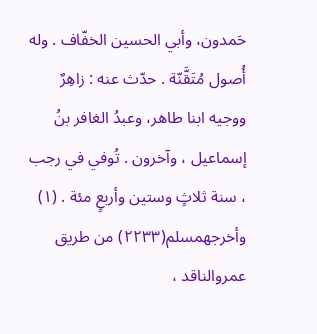حَمدون، وأبي الحسين الخفّاف . وله أُصول مُتَقَّنّة . حدّث عنه : زاهِرٌ ووجيه ابنا طاهر، وعبدُ الغافر بنُ إسماعيل ، وآخرون . تُوفي في رجب ، سنة ثلاثٍ وستين وأربعٍ مئة . (١) وأخرجهمسلم(٢٢٣٣) من طريق عمروالناقد ،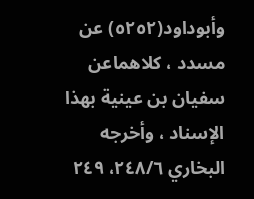وأبوداود(٥٢٥٢) عن مسدد ، كلاهماعن سفيان بن عينية بهذا الإسناد ، وأخرجه البخاري ٢٤٨/٦، ٢٤٩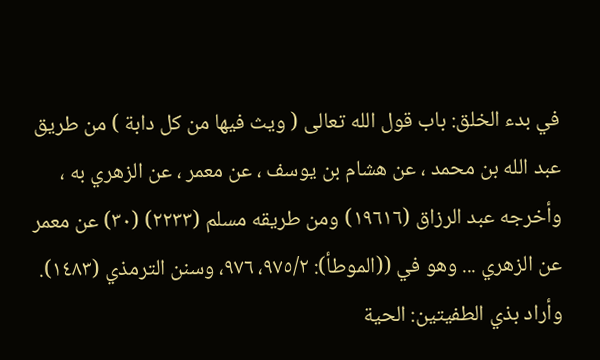في بدء الخلق: باب قول الله تعالى ( ويث فيها من كل دابة ) من طريق عبد الله بن محمد ، عن هشام بن يوسف ، عن معمر ، عن الزهري به ، وأخرجه عبد الرزاق (١٩٦١٦) ومن طريقه مسلم (٢٢٣٣) (٣٠) عن معمر عن الزهري ... وهو في ((الموطأ): ٩٧٥/٢، ٩٧٦، وسنن الترمذي (١٤٨٣). وأراد بذي الطفيتين: الحية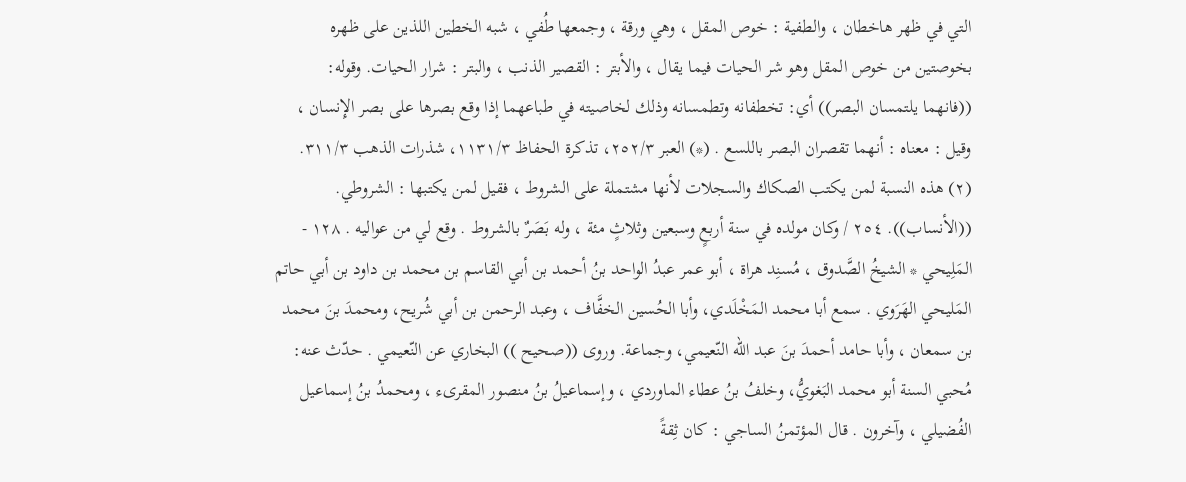التي في ظهر هاخطان ، والطفية : خوص المقل ، وهي ورقة ، وجمعها طُفي ، شبه الخطين اللذين على ظهره بخوصتين من خوص المقل وهو شر الحيات فيما يقال ، والأبتر : القصير الذنب ، والبتر : شرار الحيات. وقوله: ((فانهما يلتمسان البصر)) أي: تخطفانه وتطمسانه وذلك لخاصيته في طباعهما إذا وقع بصرها على بصر الإِنسان ، وقيل : معناه : أنهما تقصران البصر باللسع . (*) العبر ٢٥٢/٣، تذكرة الحفاظ ١١٣١/٣، شذرات الذهب ٣١١/٣. (٢) هذه النسبة لمن يكتب الصكاك والسجلات لأنها مشتملة على الشروط ، فقيل لمن يكتبها : الشروطي. ((الأنساب)). ٢٥٤ / وكان مولده في سنة أربعٍ وسبعين وثلاثٍ مئة ، وله بَصَرٌ بالشروط . وقع لي من عواليه . ١٢٨ - المَلِيحي * الشيخُ الصَّدوق ، مُسنِد هراة ، أبو عمر عبدُ الواحد بنُ أحمد بن أبي القاسم بن محمد بن داود بن أبي حاتم المَليحي الهَرَوي . سمع أبا محمد المَخْلَدي، وأبا الحُسين الخفَّاف ، وعبد الرحمن بن أبي شُريح، ومحمدَ بنَ محمد بن سمعان ، وأبا حامد أحمدَ بنَ عبد الله النّعيمي، وجماعة. وروى ((صحيح )) البخاري عن النّعيمي . حدّث عنه: مُحبي السنة أبو محمد البَغويُّ، وخلفُ بنُ عطاء الماوردي ، وإسماعيلُ بنُ منصور المقرىء ، ومحمدُ بنُ إسماعيل الفُضيلي ، وآخرون . قال المؤتمنُ الساجي : كان ثِقةً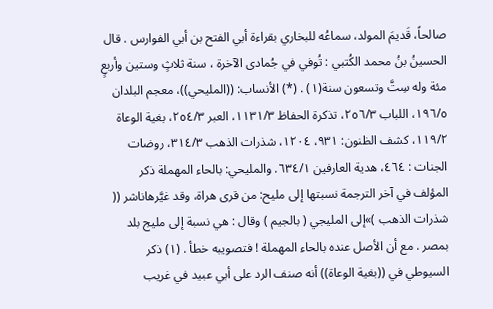صالحاً، قَديمَ المولد، سماعُه للبخاري بقراءة أبي الفتح بن أبي الفوارس . قال الحسينُ بنُ محمد الكُتبي : تُوفي في جُمادى الآخرة ، سنة ثلاثٍ وستين وأربعٍ مئة وله سِتَّ وتسعون سنة(١) . (*) الأنساب: ((المليحي))، معجم البلدان ١٩٦/٥، اللباب ٢٥٦/٣، تذكرة الحفاظ ١١٣١/٣، العبر ٢٥٤/٣، بغية الوعاة ١١٩/٢، كشف الظنون: ٩٣١، ١٢٠٤، شذرات الذهب ٣١٤/٣، روضات الجنات : ٤٦٤، هدية العارفين ٦٣٤/١. والمليحي: بالحاء المهملة ذكر المؤلف في آخر الترجمة نسبتها إلى مليح: من قرى هراة، وقد غيَّرهاناشر (( شذرات الذهب )»إلى المليجي ( بالجيم ) وقال : هي نسبة إلى مليج بلد بمصر . مع أن الأصل عنده بالحاء المهملة ! فتصويبه خطأ . (١) ذكر السيوطي في ((بغية الوعاة)) أنه صنف الرد على أبي عبيد في غريب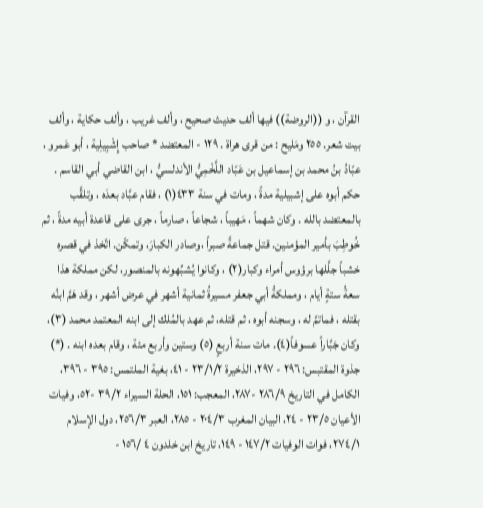القرآن ، و ((الروضة)) فيها ألف حديث صحيح ، وألف غريب ، وألف حكاية ، وألف بيت شعر. ٢٥٥ ومَليح : من قرى هراة . ١٢٩ - المعتضد * صاحب إِشْبِيلِية ، أبو عَمرو ، عبّادُ بنُ محمد بن إسماعيل بن عَبّاد اللَّخْمِيُّ الأندلسيُّ ، ابن القاضي أبي القاسم . حكم أبوه على إشبيلية مدةً ، ومات في سنة ٤٣٣(١) ، فقام عبَّاد بعدَه ، وتلقَّب بالمعتضد بالله . وكان شهماً ، مَهيباً ، شجاعاً ، صارماً ، جرى على قاعدة أبيه مدةً ، ثم خُوطِبَ بأمير المؤمنين. قتل جماعةً صبراً ،وصادر الكبارَ، وتمكّن. اتّخذ في قصره خشباً جلَّلها برؤوس أمراء وكبار(٢) ، وكانوا يُشبِّهونه بالمنصور، لكن مملكة هذا سعةُ ستةٍ أيام ، ومملكةُ أبي جعفر مسيرةُ ثمانية أشهر في عرض أشهر ، وقد هَمَّ ابنُه بقتله ، فماتمَّ له ، وسجنه أبوه ، ثم قتله، ثم عهد بالمُلك إلى ابنه المعتمد محمد (٣)، وكان جَبَّاراً عسوفاً(٤). مات سنة أربعٍ (٥) وستين وأربع مئة ، وقام بعده ابنه . (*) جذوة المقتبس: ٢٩٦ - ٢٩٧، الذخيرة ٢٣/١/٢ - ٤١، بغية الملتمس: ٣٩٥ - ٣٩٦، الكامل في التاريخ ٢٨٦/٩ -٢٨٧، المعجب: ١٥١، الحلة السيراء ٣٩/٢ -٥٢، وفيات الأعيان ٢٣/٥ - ٢٤، البيان المغرب ٢٠٤/٣ - ٢٨٥، العبر ٢٥٦/٣، دول الإسلام ٢٧٤/١، فوات الوفيات ١٤٧/٢ - ١٤٩، تاريخ ابن خلدون ٤ /١٥٦ -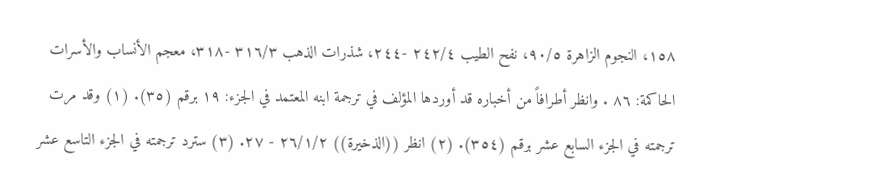١٥٨، النجوم الزاهرة ٩٠/٥، نفح الطيب ٢٤٢/٤ -٢٤٤، شذرات الذهب ٣١٦/٣ -٣١٨، معجم الأنساب والأسرات الحاكمة: ٨٦ . وانظر أطرافاً من أخباره قد أوردها المؤلف في ترجمة ابنه المعتمد في الجزء: ١٩ برقم (٣٥). (١) وقد مرت ترجمته في الجزء السابع عشر برقم (٣٥٤). (٢) انظر ((الذخيرة)) ٢٦/١/٢ - ٢٧. (٣) سترد ترجمته في الجزء التاسع عشر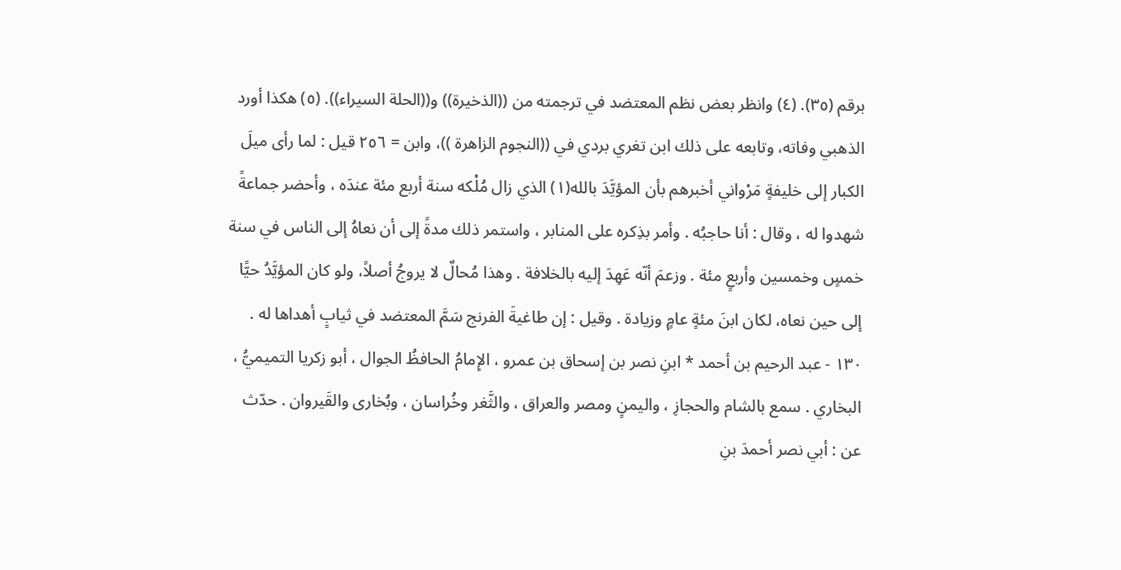برقم (٣٥). (٤) وانظر بعض نظم المعتضد في ترجمته من ((الذخيرة)) و((الحلة السيراء)). (٥) هكذا أورد الذهبي وفاته، وتابعه على ذلك ابن تغري بردي في ((النجوم الزاهرة ))، وابن = ٢٥٦ قيل : لما رأى ميلَ الكبار إلى خليفةٍ مَرْواني أخبرهم بأن المؤيَّدَ بالله(١) الذي زال مُلْكه سنة أربع مئة عندَه ، وأحضر جماعةً شهدوا له ، وقال : أنا حاجبُه . وأمر بذِكره على المنابر ، واستمر ذلك مدةً إلى أن نعاهُ إلى الناس في سنة خمسٍ وخمسين وأربعٍ مئة . وزعمَ أنّه عَهِدَ إليه بالخلافة . وهذا مُحالٌ لا يروجُ أصلاً، ولو كان المؤيَّدُ حيًّا إلى حين نعاه، لكان ابنَ مئةٍ عامٍ وزيادة . وقيل : إن طاغيةَ الفرنج سَمَّ المعتضد في ثيابٍ أهداها له . ١٣٠ - عبد الرحيم بن أحمد * ابنِ نصر بن إسحاق بن عمرو ، الإِمامُ الحافظُ الجوال ، أبو زكريا التميميُّ ، البخاري . سمع بالشام والحجازِ ، واليمنٍ ومصر والعراق ، والثَّغر وخُراسان ، وبُخارى والقَيروان . حدّث عن : أبي نصر أحمدَ بنِ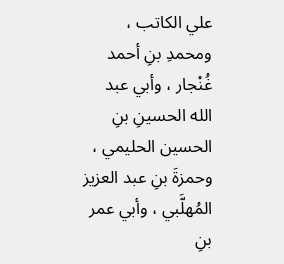علي الكاتب ، ومحمدِ بنِ أحمد غُنْجار ، وأبي عبد الله الحسينِ بنِ الحسين الحليمي ، وحمزةَ بنِ عبد العزيز المُهلَّبي ، وأبي عمر بنِ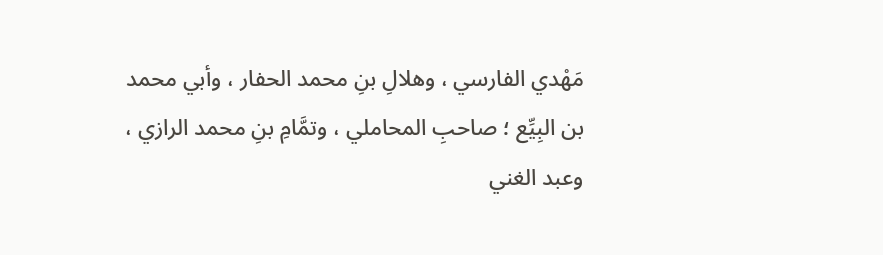مَهْدي الفارسي ، وهلالِ بنِ محمد الحفار ، وأبي محمد بن البِيِّع ؛ صاحبِ المحاملي ، وتمَّامِ بنِ محمد الرازي ، وعبد الغني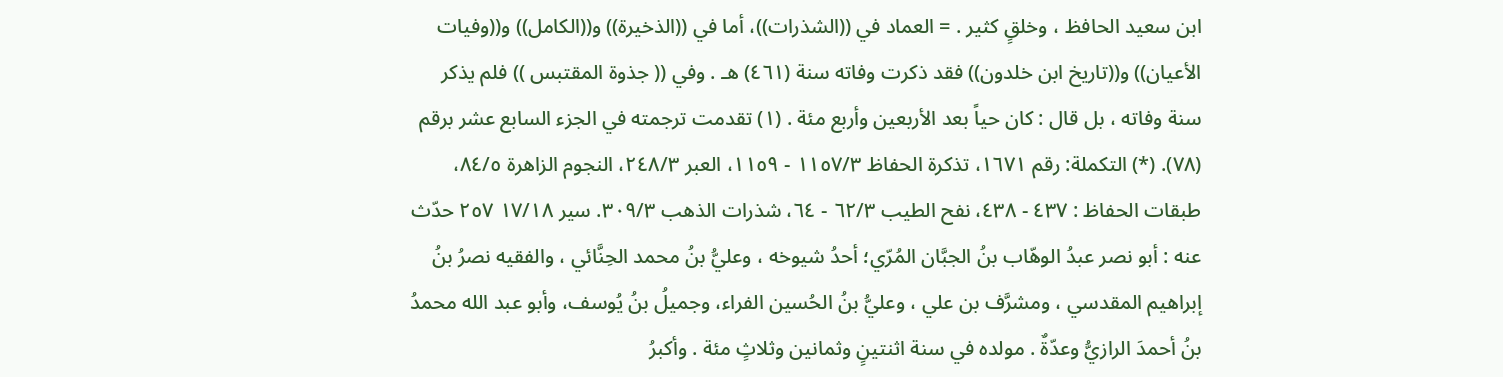ابن سعيد الحافظ ، وخلقٍ كثير . = العماد في ((الشذرات))، أما في ((الذخيرة)) و((الكامل)) و((وفيات الأعيان)) و((تاريخ ابن خلدون)) فقد ذكرت وفاته سنة (٤٦١) هـ . وفي (( جذوة المقتبس )) فلم يذكر سنة وفاته ، بل قال : كان حياً بعد الأربعين وأربع مئة . (١) تقدمت ترجمته في الجزء السابع عشر برقم (٧٨). (*) التكملة: رقم ١٦٧١، تذكرة الحفاظ ١١٥٧/٣ - ١١٥٩، العبر ٢٤٨/٣، النجوم الزاهرة ٨٤/٥، طبقات الحفاظ : ٤٣٧ - ٤٣٨، نفح الطيب ٦٢/٣ - ٦٤، شذرات الذهب ٣٠٩/٣. سیر ١٧/١٨ ٢٥٧ حدّث عنه : أبو نصر عبدُ الوهّاب بنُ الجبَّان المُرّي؛ أحدُ شيوخه ، وعليُّ بنُ محمد الحِنَّائي ، والفقيه نصرُ بنُ إبراهيم المقدسي ، ومشرَّف بن علي ، وعليُّ بنُ الحُسين الفراء، وجميلُ بنُ يُوسف، وأبو عبد الله محمدُ بنُ أحمدَ الرازيُّ وعدّةٌ . مولده في سنة اثنتينٍ وثمانين وثلاثٍ مئة . وأكبرُ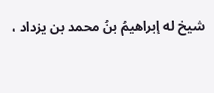شيخ له إبراهيمُ بنُ محمد بن يزداد ،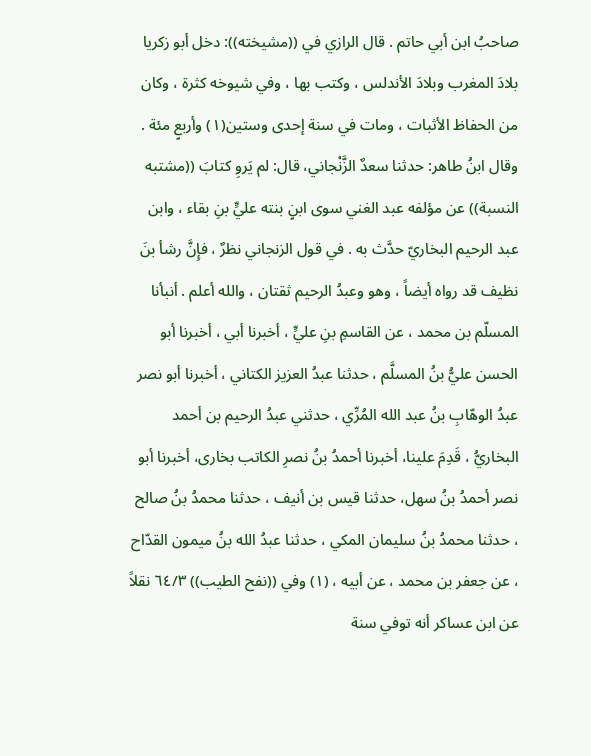صاحبُ ابن أبي حاتم . قال الرازي في ((مشيخته)): دخل أبو زكريا بلادَ المغرب وبلادَ الأندلس ، وكتب بها ، وفي شيوخه كثرة ، وكان من الحفاظ الأثبات ، ومات في سنة إحدى وستين(١) وأربعٍ مئة . وقال ابنُ طاهر: حدثنا سعدٌ الزَّنْجاني، قال: لم يَروِ كتابَ ((مشتبه النسبة)) عن مؤلفه عبد الغني سوى ابنٍ بنته عليٍّ بنِ بقاء ، وابن عبد الرحيم البخاريّ حدَّث به . في قول الزنجاني نظرٌ ، فإِنَّ رشأ بنَ نظيف قد رواه أيضاً ، وهو وعبدُ الرحيم ثقتان ، والله أعلم . أنبأنا المسلّم بن محمد ، عن القاسمِ بنِ عليٍّ ، أخبرنا أبي ، أخبرنا أبو الحسن عليُّ بنُ المسلَّم ، حدثنا عبدُ العزيز الكتاني ، أخبرنا أبو نصر عبدُ الوهّابِ بنُ عبد الله المُرِّي ، حدثني عبدُ الرحيم بن أحمد البخاريُّ ، قَدِمَ علينا، أخبرنا أحمدُ بنُ نصرِ الكاتب بخارى، أخبرنا أبو نصر أحمدُ بنُ سهل، حدثنا قيس بن أنيف ، حدثنا محمدُ بنُ صالح ، حدثنا محمدُ بنُ سليمان المکي ، حدثنا عبدُ الله بنُ میمون القدّاح ، عن جعفر بن محمد ، عن أبيه ، (١) وفي ((نفح الطيب)) ٦٤/٣ نقلاً عن ابن عساكر أنه توفي سنة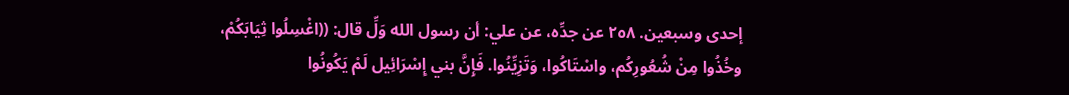إحدى وسبعين. ٢٥٨ عن جدِّه، عن علي: أن رسول الله وَلِّ قال: ((اغْسِلُوا ثِيَابَكُمْ، وخُذُوا مِنْ شُعُورِكُم، واسْتَاكُوا، وَتَزِيِّنُوا. فَإِنَّ بني إِسْرَائِيل لَمْ يَكُونُوا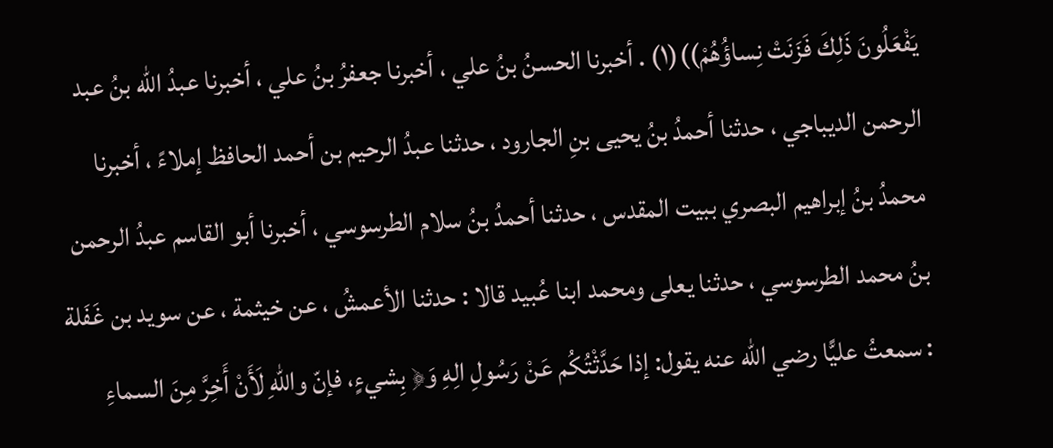يَفْعَلُونَ ذَلِكَ فَزَنَتْ نِساؤُهُمْ))(١) . أخبرنا الحسنُ بنُ علي ، أخبرنا جعفرُ بنُ علي ، أخبرنا عبدُ الله بنُ عبد الرحمن الديباجي ، حدثنا أحمدُ بنُ يحيى بنِ الجارود ، حدثنا عبدُ الرحيم بن أحمد الحافظ إملاءً ، أخبرنا محمدُ بنُ إبراهیم البصري ببیت المقدس ، حدثنا أحمدُ بنُ سلام الطرسوسي ، أخبرنا أبو القاسم عبدُ الرحمن بنُ محمد الطرسوسي ، حدثنا يعلى ومحمد ابنا عُبيد قالا : حدثنا الأعمشُ ، عن خيثمة ، عن سويد بن غَفَلة : سمعتُ عليًّا رضي الله عنه يقول: إذا حَدَّثْتُكُم عَنْ رَسُولِ الِهِ وَ﴿ بِشيءٍ، فإنّ واللهِ لَأَنْ أَخِرَّ مِنَ السماءِ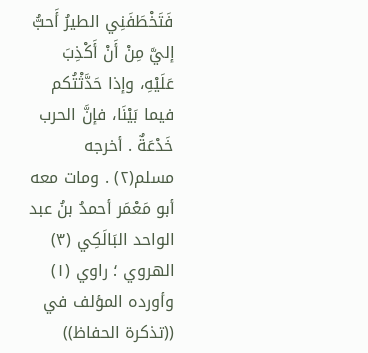فَتَخْطَفَنِي الطيرُ أَحبُّ إليَّ مِنْ أَنْ أَكْذِبَ عَلَيْهِ، وإذا حَدَّثْتُكم فيما بَيْنَا، فإنَّ الحرب خَدْعَةٌ . أخرجه مسلم(٢) . ومات معه أبو مَعْمَر أحمدُ بنُ عبد الواحد البَالَكِي (٣) الهروي ؛ راوي (١) وأورده المؤلف في ((تذكرة الحفاظ))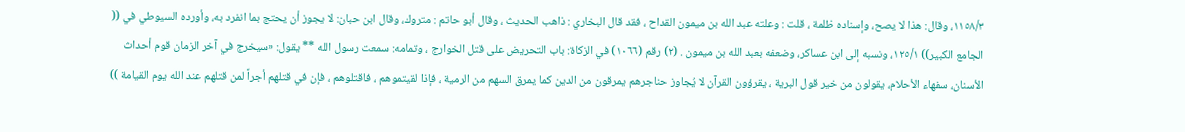١١٥٨/٣، وقال: هذا لا يصح، وإسناده ظلمة ، قلت : وعلته عبد الله بن ميمون القداح ، فقد قال البخاري : ذاهب الحديث ، وقال أبو حاتم : متروك، وقال ابن حبان: لا يجوز أن يحتج بما انفرد به، وأورده السيوطي في (( الجامع الكبير)) ١٢٥/١، ونسبه إلى ابن عساكر، وضعفه بعبد الله بن ميمون . (٢) رقم (١٠٦٦) في الزكاة: باب التحريض على قتل الخوارج ، وتمامه: سمعت رسول الله ** يقول: «سيخرج في آخر الزمان قوم أحداث الأسنان، سفهاء الأحلام، يقولون من خير قول البرية ، يقرؤون القرآن لا يُجاوز حناجرهم يمرقون من الدين كما يمرق السهم من الرمية ، فإذا لقيتموهم ، فاقتلوهم ، فإن في قتلهم أجراً لمن قتلهم عند الله يوم القيامة ))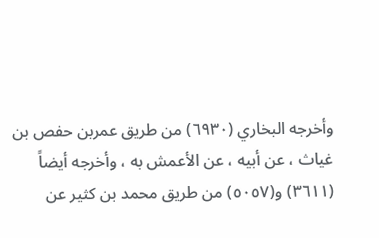وأخرجه البخاري (٦٩٣٠) من طريق عمربن حفص بن غياث ، عن أبيه ، عن الأعمش به ، وأخرجه أيضاً (٣٦١١) و(٥٠٥٧) من طريق محمد بن كثير عن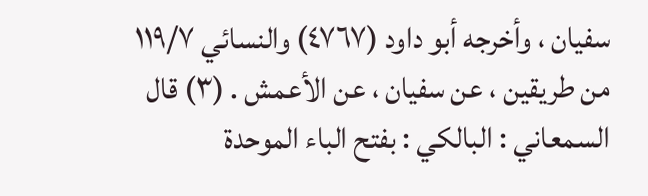سفيان ، وأخرجه أبو داود (٤٧٦٧) والنسائي ١١٩/٧ من طريقين ، عن سفيان ، عن الأعمش . (٣) قال السمعاني : البالكي : بفتح الباء الموحدة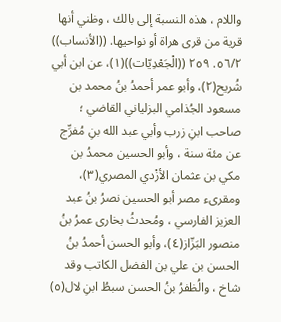واللام ، هذه النسبة إلى بالك ، وظني أنها قرية من قرى هراة أو نواحيها. ((الأنساب)) ٥٦/٢. ٢٥٩ ((الْجَعْدِيّات))(١)، عن ابن أبي شُريح(٢)، وأبو عمر أحمدُ بنُ محمد بن مسعود الجُذامي البزلياني القاضي ؛ صاحب ابنِ زرب وأبي عبد الله بنِ مُفرِّج عن مئة سنة ، وأبو الحسين محمدُ بن مكي بن عثمان الأزْدي المصري(٣)، ومقرىء مصر أبو الحسين نصرُ بنُ عبد العزيز الفارسي ، ومُحدثُ بخارى عمرُ بنُ منصور البَزّاز(٤)، وأبو الحسن أحمدُ بنُ الحسن بن علي بن الفضل الكاتب وقد شاخ ، والُظفرُ بنُ الحسن سبطُ ابنِ لال(٥)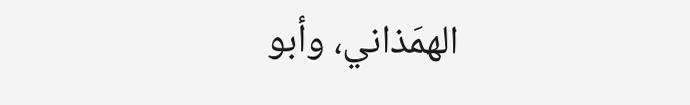الهمَذاني، وأبو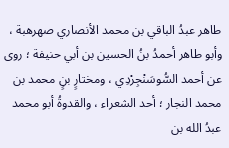طاهر عبدُ الباقي بن محمد الأنصاري صهرهبة ، وأبو طاهر أحمدُ بنُ الحسين بن أبي حنيفة ؛ روى عن أحمد السُّوسَنْجِرْدِي ، ومختارٍ بنٍ محمد بن محمد النجار ؛ أحد الشعراء ، والقدوةُ أبو محمد عبدُ الله بن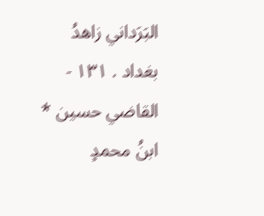البَرَداني زاهدُ بغداد . ١٣١ - القاضي حسين * ابنُ محمدٍ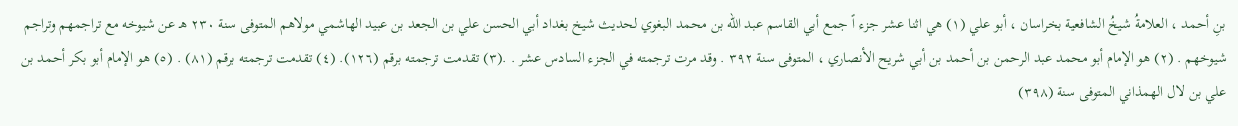بنِ أحمد ، العلامةُ شيخُ الشافعية بخراسان ، أبو علي (١) هي اثنا عشر جزء اً جمع أبي القاسم عبد الله بن محمد البغوي لحديث شيخ بغداد أبي الحسن علي بن الجعد بن عبيد الهاشمي مولاهم المتوفى سنة ٢٣٠ هـ عن شيوخه مع تراجمهم وتراجم شيوخهم . (٢) هو الإمام أبو محمد عبد الرحمن بن أحمد بن أبي شريح الأنصاري ، المتوفى سنة ٣٩٢ . وقد مرت ترجمته في الجزء السادس عشر . .(٣) تقدمت ترجمته برقم (١٢٦). (٤) تقدمت ترجمته برقم (٨١) . (٥) هو الإمام أبو بكر أحمد بن علي بن لال الهمذاني المتوفى سنة (٣٩٨)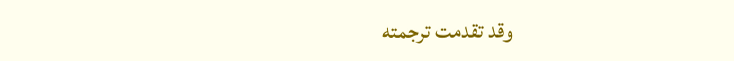وقد تقدمت ترجمته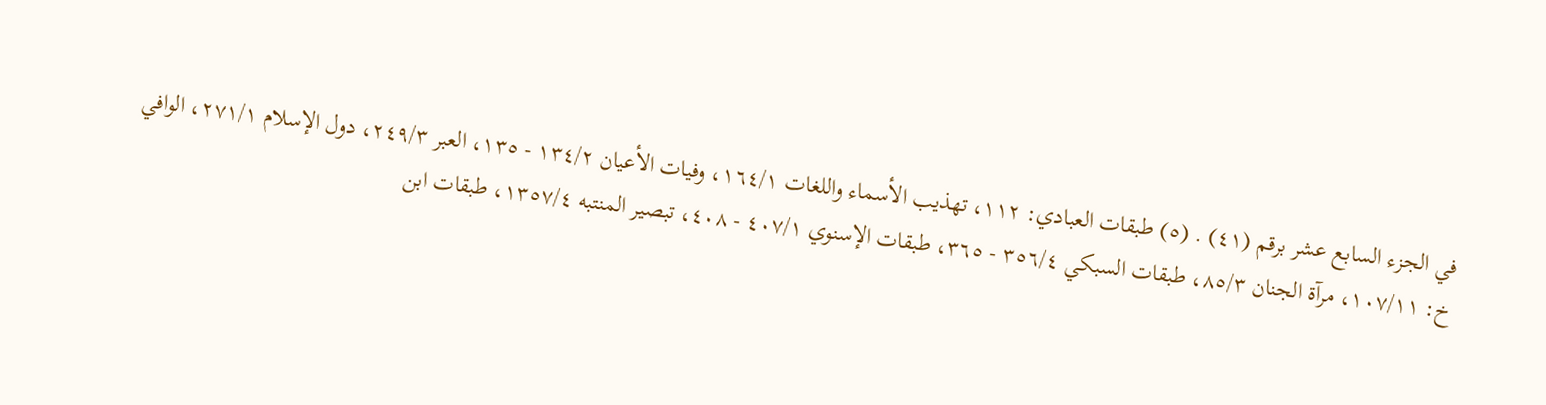في الجزء السابع عشر برقم (٤١) . (٥) طبقات العبادي: ١١٢، تهذيب الأسماء واللغات ١٦٤/١، وفيات الأعيان ١٣٤/٢ - ١٣٥، العبر ٢٤٩/٣، دول الإسلام ٢٧١/١، الوافي خ: ١٠٧/١١، مرآة الجنان ٨٥/٣، طبقات السبكي ٣٥٦/٤ - ٣٦٥، طبقات الإسنوي ٤٠٧/١ - ٤٠٨، تبصير المنتبه ١٣٥٧/٤، طبقات ابن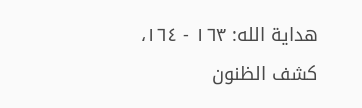هداية الله: ١٦٣ - ١٦٤، كشف الظنون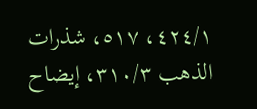٤٢٤/١، ٥١٧، شذرات الذهب ٣١٠/٣، إيضاح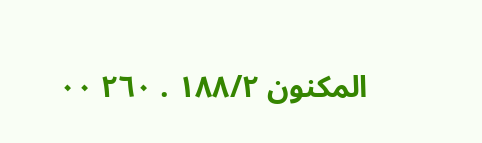المكنون ١٨٨/٢ . ٢٦٠ ٠٠